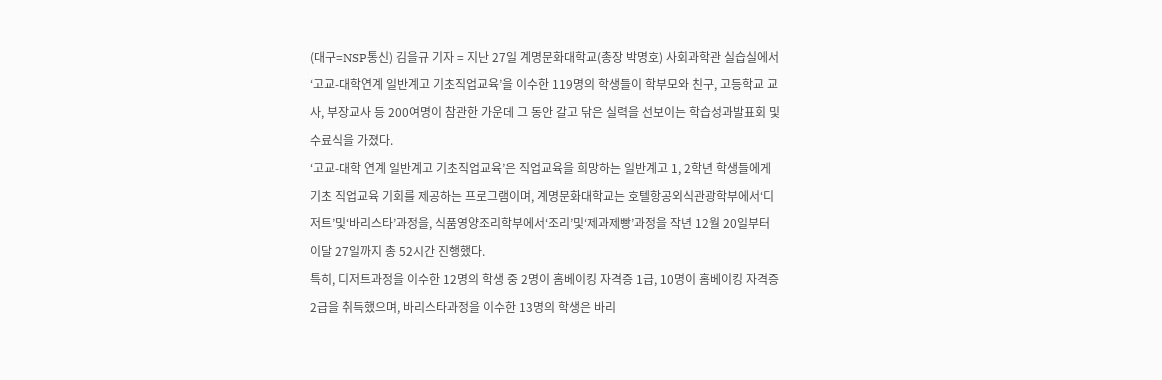(대구=NSP통신) 김을규 기자 = 지난 27일 계명문화대학교(총장 박명호) 사회과학관 실습실에서 ‘고교-대학연계 일반계고 기초직업교육’을 이수한 119명의 학생들이 학부모와 친구, 고등학교 교사, 부장교사 등 200여명이 참관한 가운데 그 동안 갈고 닦은 실력을 선보이는 학습성과발표회 및 수료식을 가졌다.
‘고교-대학 연계 일반계고 기초직업교육’은 직업교육을 희망하는 일반계고 1, 2학년 학생들에게 기초 직업교육 기회를 제공하는 프로그램이며, 계명문화대학교는 호텔항공외식관광학부에서‘디저트’및‘바리스타’과정을, 식품영양조리학부에서‘조리’및‘제과제빵’과정을 작년 12월 20일부터 이달 27일까지 총 52시간 진행했다.
특히, 디저트과정을 이수한 12명의 학생 중 2명이 홈베이킹 자격증 1급, 10명이 홈베이킹 자격증 2급을 취득했으며, 바리스타과정을 이수한 13명의 학생은 바리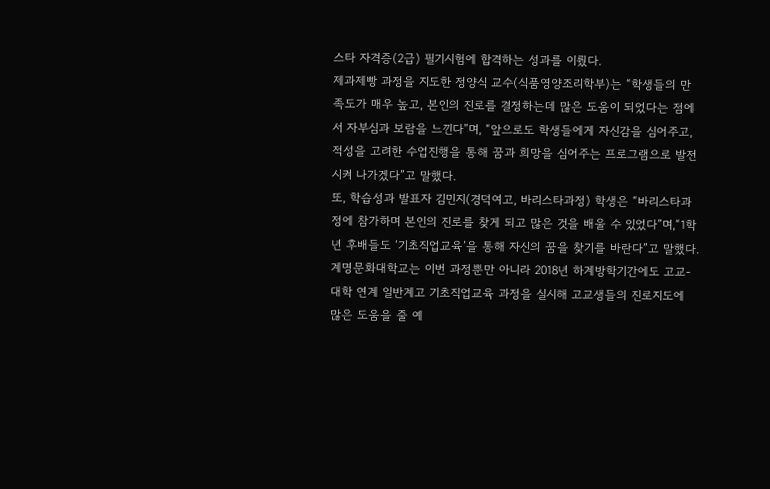스타 자격증(2급) 필기시험에 합격하는 성과를 이뤘다.
제과제빵 과정을 지도한 정양식 교수(식품영양조리학부)는 “학생들의 만족도가 매우 높고, 본인의 진로를 결정하는데 많은 도움이 되었다는 점에서 자부심과 보람을 느낀다”며, “앞으로도 학생들에게 자신감을 심어주고, 적성을 고려한 수업진행을 통해 꿈과 희망을 심어주는 프로그램으로 발전시켜 나가겠다”고 말했다.
또, 학습성과 발표자 김민지(경덕여고, 바리스타과정) 학생은 “바리스타과정에 참가하며 본인의 진로를 찾게 되고 많은 것을 배울 수 있었다”며,“1학년 후배들도 ‘기초직업교육’을 통해 자신의 꿈을 찾기를 바란다”고 말했다.
계명문화대학교는 이번 과정뿐만 아니라 2018년 하계방학기간에도 고교-대학 연계 일반계고 기초직업교육 과정을 실시해 고교생들의 진로지도에 많은 도움을 줄 예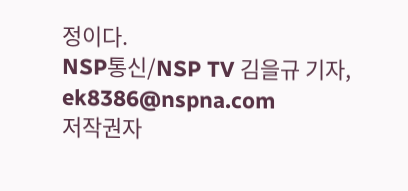정이다.
NSP통신/NSP TV 김을규 기자, ek8386@nspna.com
저작권자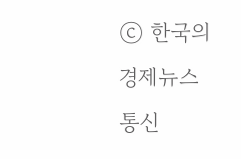ⓒ 한국의 경제뉴스통신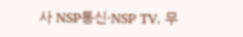사 NSP통신·NSP TV. 무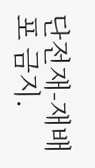단전재-재배포 금지.